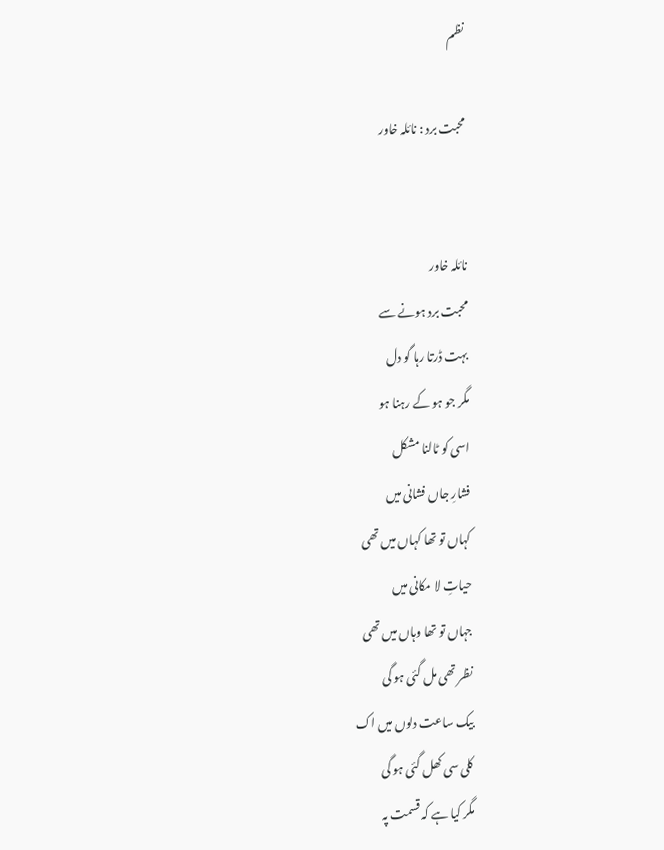نظم

محبت برد : نائلہ خاور


نائلہ خاور
محبت برد ہونے سے
بہت ڈرتا رہا گو دل
مگر جو ہو کے رہنا ہو
اسی کو ٹالنا مشکل
فشارِ جاں فشانی میں
کہاں تو تھا کہاں میں تھی
حیاتِ لا مکانی میں
جہاں تو تھا وہاں میں تھی
نظر تھی مل گئی ہو گی
بیک ساعت دلوں میں اک
کلی سی کھل گئی ہو گی
مگر کیا ہے کہ قسمت پہ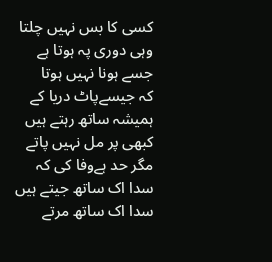کسی کا بس نہیں چلتا
وہی دوری پہ ہوتا ہے
جسے ہونا نہیں ہوتا
کہ جیسےپاٹ دریا کے
ہمیشہ ساتھ رہتے ہیں
کبھی پر مل نہیں پاتے
مگر حد ہےوفا کی کہ
سدا اک ساتھ جیتے ہیں
سدا اک ساتھ مرتے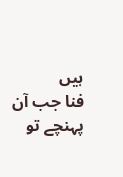ہیں
فنا جب آن پہنچے تو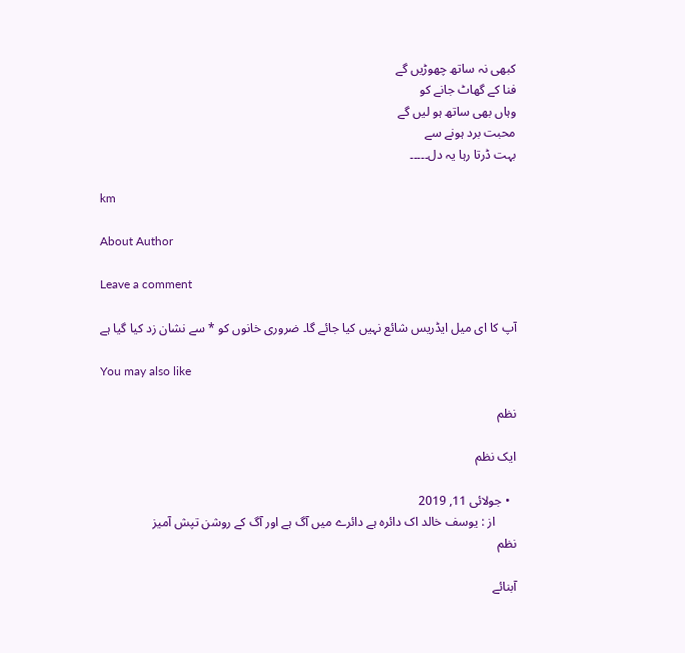کبھی نہ ساتھ چھوڑیں گے
فنا کے گھاٹ جانے کو
وہاں بھی ساتھ ہو لیں گے
محبت برد ہونے سے
بہت ڈرتا رہا یہ دل۔۔۔۔۔

km

About Author

Leave a comment

آپ کا ای میل ایڈریس شائع نہیں کیا جائے گا۔ ضروری خانوں کو * سے نشان زد کیا گیا ہے

You may also like

نظم

ایک نظم

  • جولائی 11, 2019
       از : یوسف خالد اک دائرہ ہے دائرے میں آگ ہے اور آگ کے روشن تپش آمیز
نظم

آبنائے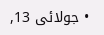• جولائی 13,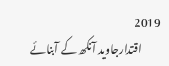2019
         اقتدارجاوید آنکھ کے آبنائے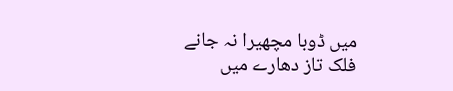میں ڈوبا مچھیرا نہ جانے فلک تاز دھارے میں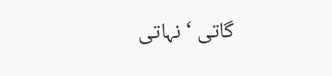گاتی ‘ نہاتی